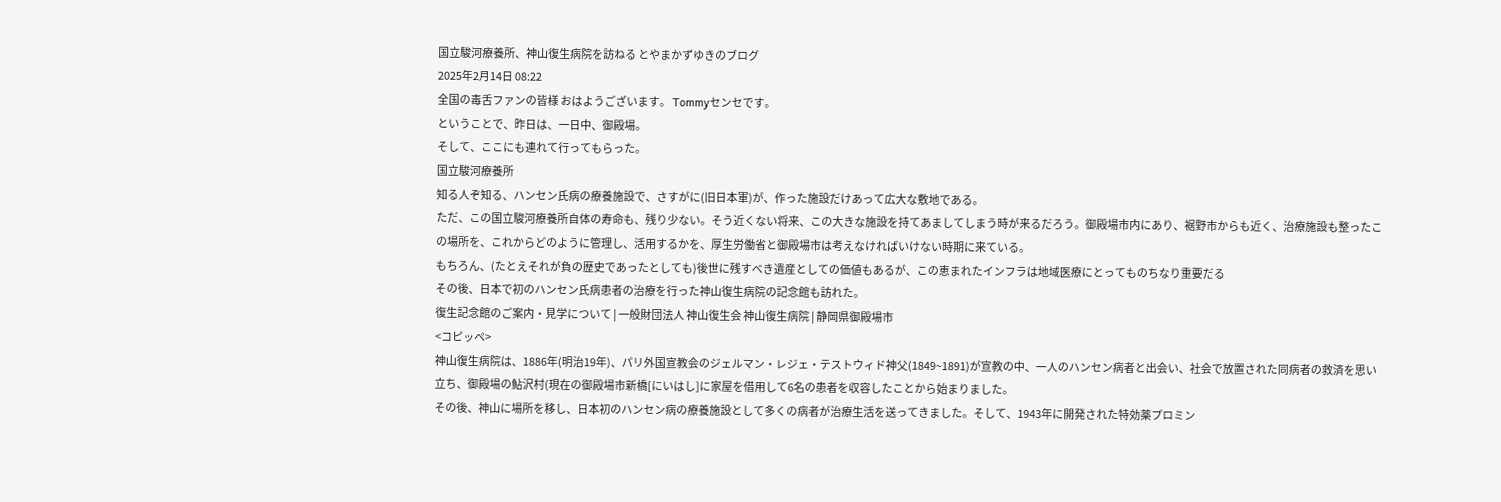国立駿河療養所、神山復生病院を訪ねる とやまかずゆきのブログ
2025年2月14日 08:22
全国の毒舌ファンの皆様 おはようございます。 Tommyセンセです。
ということで、昨日は、一日中、御殿場。
そして、ここにも連れて行ってもらった。
国立駿河療養所
知る人ぞ知る、ハンセン氏病の療養施設で、さすがに(旧日本軍)が、作った施設だけあって広大な敷地である。
ただ、この国立駿河療養所自体の寿命も、残り少ない。そう近くない将来、この大きな施設を持てあましてしまう時が来るだろう。御殿場市内にあり、裾野市からも近く、治療施設も整ったこの場所を、これからどのように管理し、活用するかを、厚生労働省と御殿場市は考えなければいけない時期に来ている。
もちろん、(たとえそれが負の歴史であったとしても)後世に残すべき遺産としての価値もあるが、この恵まれたインフラは地域医療にとってものちなり重要だる
その後、日本で初のハンセン氏病患者の治療を行った神山復生病院の記念館も訪れた。
復生記念館のご案内・見学について | 一般財団法人 神山復生会 神山復生病院 | 静岡県御殿場市
<コピッペ>
神山復生病院は、1886年(明治19年)、パリ外国宣教会のジェルマン・レジェ・テストウィド神父(1849~1891)が宣教の中、一人のハンセン病者と出会い、社会で放置された同病者の救済を思い立ち、御殿場の鮎沢村(現在の御殿場市新橋[にいはし]に家屋を借用して6名の患者を収容したことから始まりました。
その後、神山に場所を移し、日本初のハンセン病の療養施設として多くの病者が治療生活を送ってきました。そして、1943年に開発された特効薬プロミン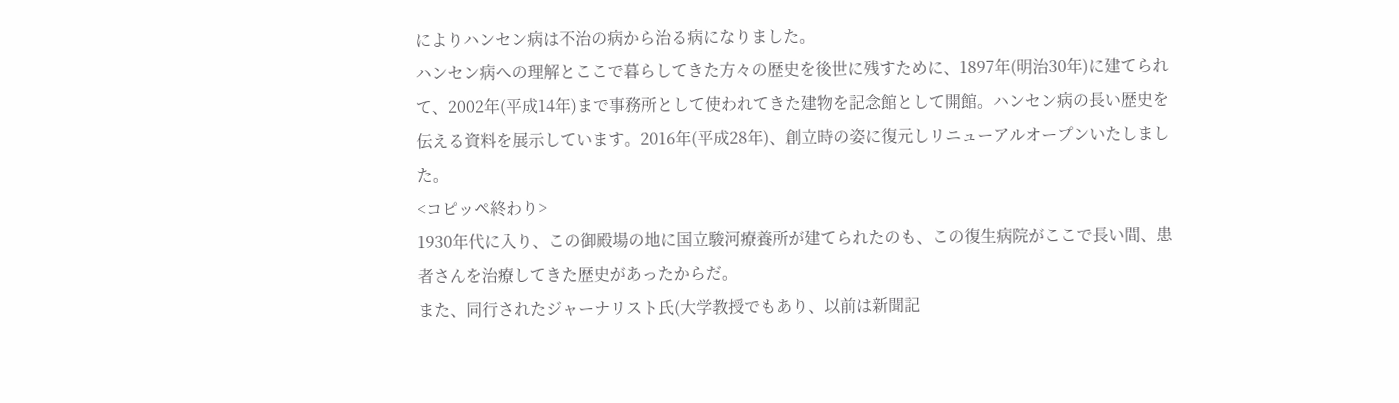によりハンセン病は不治の病から治る病になりました。
ハンセン病への理解とここで暮らしてきた方々の歴史を後世に残すために、1897年(明治30年)に建てられて、2002年(平成14年)まで事務所として使われてきた建物を記念館として開館。ハンセン病の長い歴史を伝える資料を展示しています。2016年(平成28年)、創立時の姿に復元しリニューアルオープンいたしました。
<コピッペ終わり>
1930年代に入り、この御殿場の地に国立駿河療養所が建てられたのも、この復生病院がここで長い間、患者さんを治療してきた歴史があったからだ。
また、同行されたジャーナリスト氏(大学教授でもあり、以前は新聞記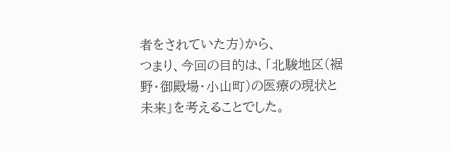者をされていた方)から、
つまり、今回の目的は、「北駿地区(裾野・御殿場・小山町)の医療の現状と未来」を考えることでした。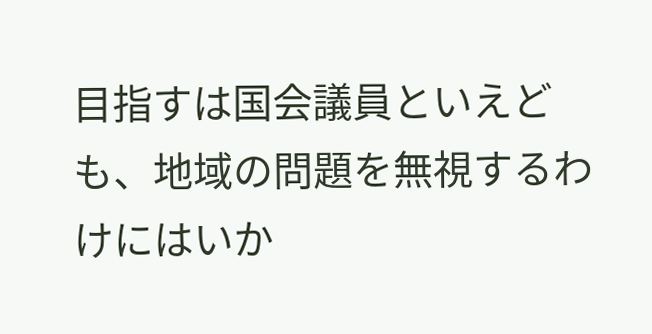目指すは国会議員といえども、地域の問題を無視するわけにはいか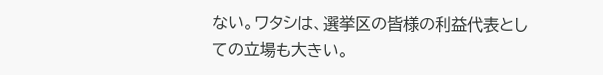ない。ワタシは、選挙区の皆様の利益代表としての立場も大きい。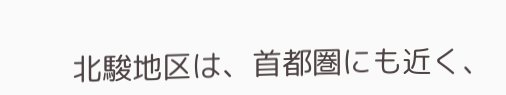北駿地区は、首都圏にも近く、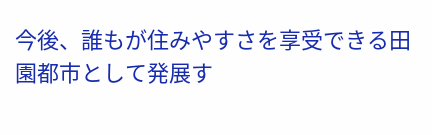今後、誰もが住みやすさを享受できる田園都市として発展す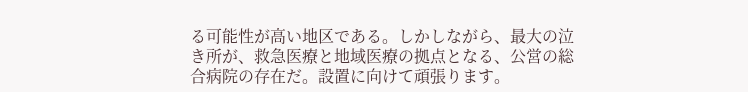る可能性が高い地区である。しかしながら、最大の泣き所が、救急医療と地域医療の拠点となる、公営の総合病院の存在だ。設置に向けて頑張ります。